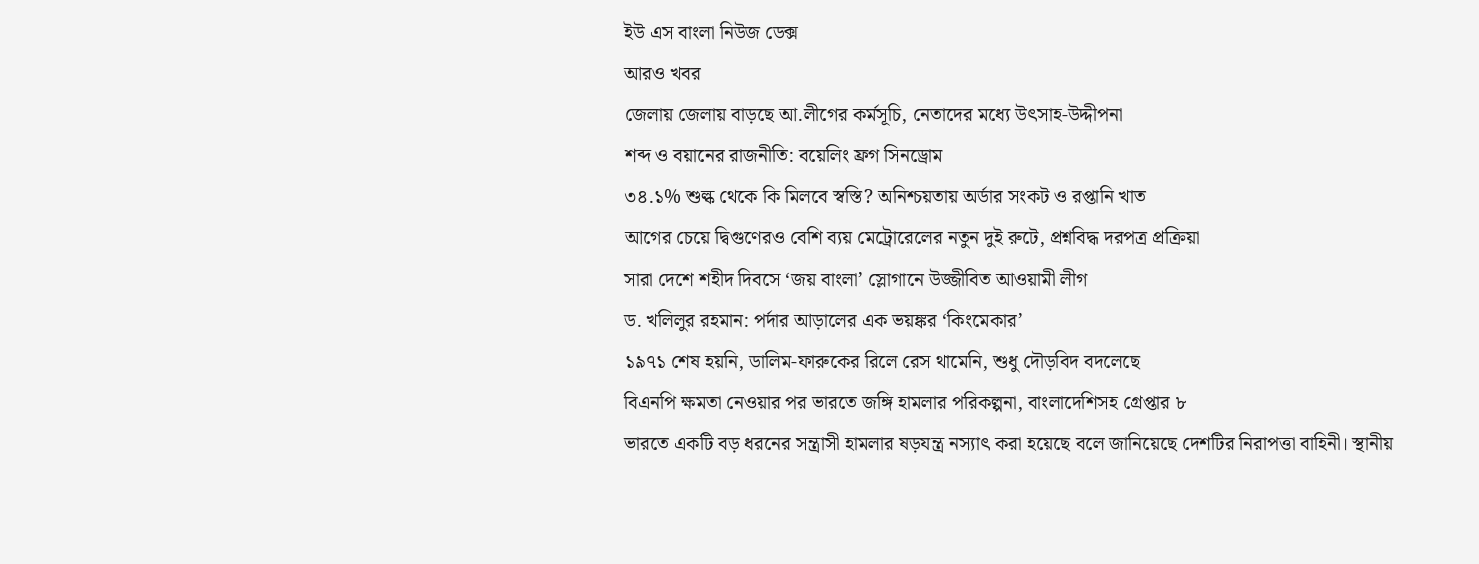ইউ এস বাংলা নিউজ ডেক্স
আরও খবর
জেলায় জেলায় বাড়ছে আ.লীগের কর্মসূচি, নেতাদের মধ্যে উৎসাহ-উদ্দীপনা
শব্দ ও বয়ানের রাজনীতি: বয়েলিং ফ্রগ সিনড্রোম
৩৪.১% শুল্ক থেকে কি মিলবে স্বস্তি? অনিশ্চয়তায় অর্ডার সংকট ও রপ্তানি খাত
আগের চেয়ে দ্বিগুণেরও বেশি ব্যয় মেট্রোরেলের নতুন দুই রুটে, প্রশ্নবিদ্ধ দরপত্র প্রক্রিয়া
সারা দেশে শহীদ দিবসে ‘জয় বাংলা’ স্লোগানে উজ্জীবিত আওয়ামী লীগ
ড. খলিলুর রহমান: পর্দার আড়ালের এক ভয়ঙ্কর ‘কিংমেকার’
১৯৭১ শেষ হয়নি, ডালিম-ফারুকের রিলে রেস থামেনি, শুধু দৌড়বিদ বদলেছে
বিএনপি ক্ষমতা নেওয়ার পর ভারতে জঙ্গি হামলার পরিকল্পনা, বাংলাদেশিসহ গ্রেপ্তার ৮
ভারতে একটি বড় ধরনের সন্ত্রাসী হামলার ষড়যন্ত্র নস্যাৎ করা হয়েছে বলে জানিয়েছে দেশটির নিরাপত্তা বাহিনী। স্থানীয়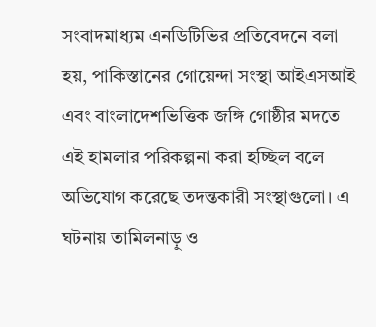সংবাদমাধ্যম এনডিটিভির প্রতিবেদনে বলা হয়, পাকিস্তানের গোয়েন্দা সংস্থা আইএসআই এবং বাংলাদেশভিত্তিক জঙ্গি গোষ্ঠীর মদতে এই হামলার পরিকল্পনা করা হচ্ছিল বলে অভিযোগ করেছে তদন্তকারী সংস্থাগুলো। এ ঘটনায় তামিলনাড়ু ও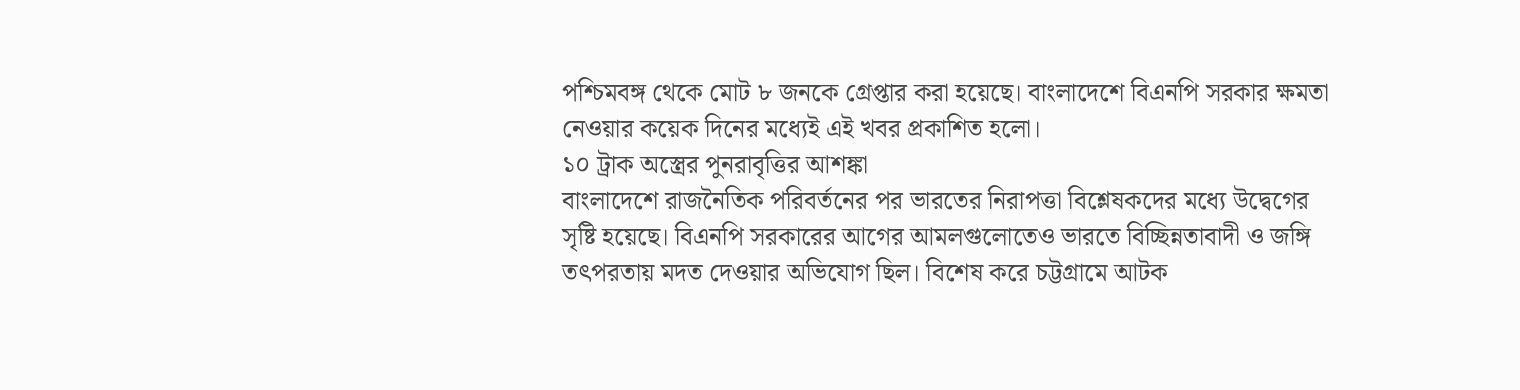পশ্চিমবঙ্গ থেকে মোট ৮ জনকে গ্রেপ্তার করা হয়েছে। বাংলাদেশে বিএনপি সরকার ক্ষমতা নেওয়ার কয়েক দিনের মধ্যেই এই খবর প্রকাশিত হলো।
১০ ট্রাক অস্ত্রের পুনরাবৃত্তির আশঙ্কা
বাংলাদেশে রাজনৈতিক পরিবর্তনের পর ভারতের নিরাপত্তা বিশ্লেষকদের মধ্যে উদ্বেগের সৃষ্টি হয়েছে। বিএনপি সরকারের আগের আমলগুলোতেও ভারতে বিচ্ছিন্নতাবাদী ও জঙ্গি তৎপরতায় মদত দেওয়ার অভিযোগ ছিল। বিশেষ করে চট্টগ্রামে আটক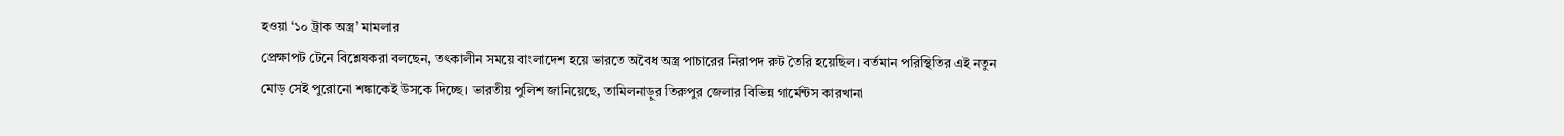হওয়া ‘১০ ট্রাক অস্ত্র’ মামলার
প্রেক্ষাপট টেনে বিশ্লেষকরা বলছেন, তৎকালীন সময়ে বাংলাদেশ হয়ে ভারতে অবৈধ অস্ত্র পাচারের নিরাপদ রুট তৈরি হয়েছিল। বর্তমান পরিস্থিতির এই নতুন মোড় সেই পুরোনো শঙ্কাকেই উসকে দিচ্ছে। ভারতীয় পুলিশ জানিয়েছে, তামিলনাড়ুর তিরুপুর জেলার বিভিন্ন গার্মেন্টস কারখানা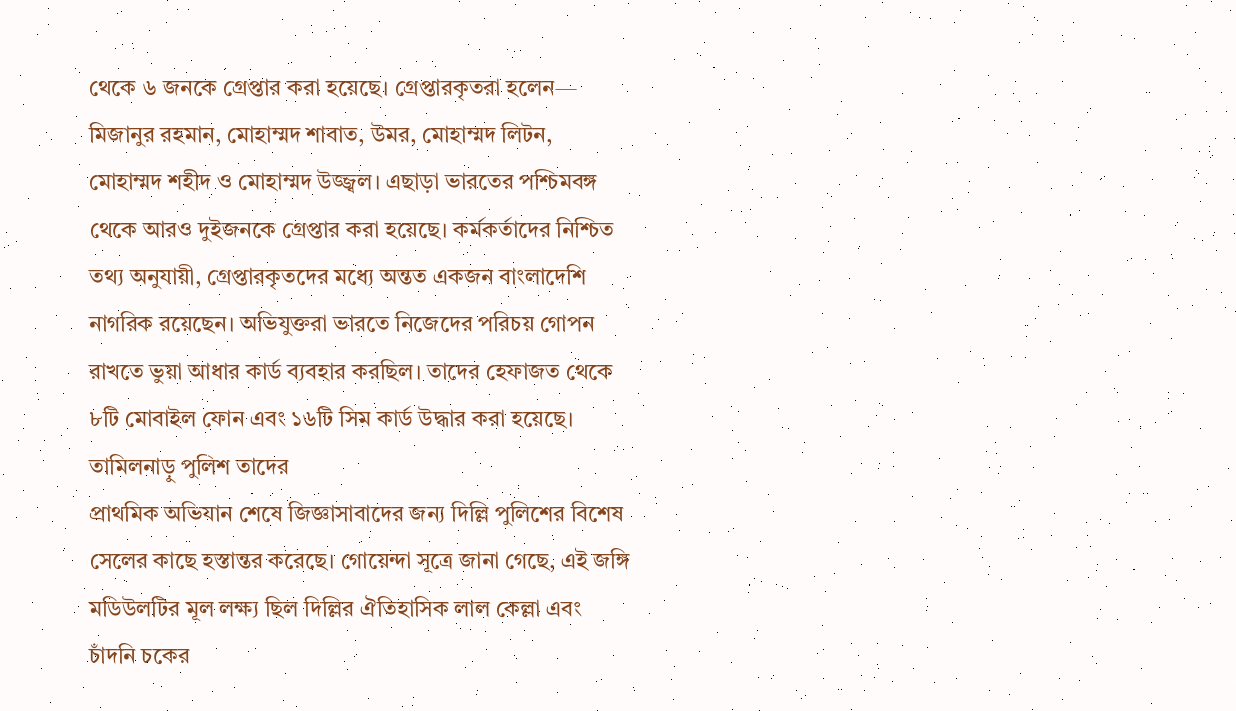থেকে ৬ জনকে গ্রেপ্তার করা হয়েছে। গ্রেপ্তারকৃতরা হলেন— মিজানুর রহমান, মোহাম্মদ শাবাত, উমর, মোহাম্মদ লিটন, মোহাম্মদ শহীদ ও মোহাম্মদ উজ্জ্বল। এছাড়া ভারতের পশ্চিমবঙ্গ থেকে আরও দুইজনকে গ্রেপ্তার করা হয়েছে। কর্মকর্তাদের নিশ্চিত তথ্য অনুযায়ী, গ্রেপ্তারকৃতদের মধ্যে অন্তত একজন বাংলাদেশি নাগরিক রয়েছেন। অভিযুক্তরা ভারতে নিজেদের পরিচয় গোপন রাখতে ভুয়া আধার কার্ড ব্যবহার করছিল। তাদের হেফাজত থেকে ৮টি মোবাইল ফোন এবং ১৬টি সিম কার্ড উদ্ধার করা হয়েছে। তামিলনাড়ু পুলিশ তাদের
প্রাথমিক অভিযান শেষে জিজ্ঞাসাবাদের জন্য দিল্লি পুলিশের বিশেষ সেলের কাছে হস্তান্তর করেছে। গোয়েন্দা সূত্রে জানা গেছে, এই জঙ্গি মডিউলটির মূল লক্ষ্য ছিল দিল্লির ঐতিহাসিক লাল কেল্লা এবং চাঁদনি চকের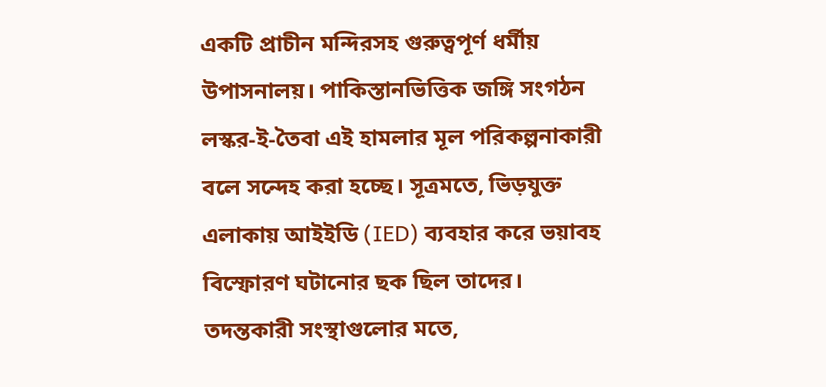একটি প্রাচীন মন্দিরসহ গুরুত্বপূর্ণ ধর্মীয় উপাসনালয়। পাকিস্তানভিত্তিক জঙ্গি সংগঠন লস্কর-ই-তৈবা এই হামলার মূল পরিকল্পনাকারী বলে সন্দেহ করা হচ্ছে। সূত্রমতে, ভিড়যুক্ত এলাকায় আইইডি (IED) ব্যবহার করে ভয়াবহ বিস্ফোরণ ঘটানোর ছক ছিল তাদের। তদন্তকারী সংস্থাগুলোর মতে,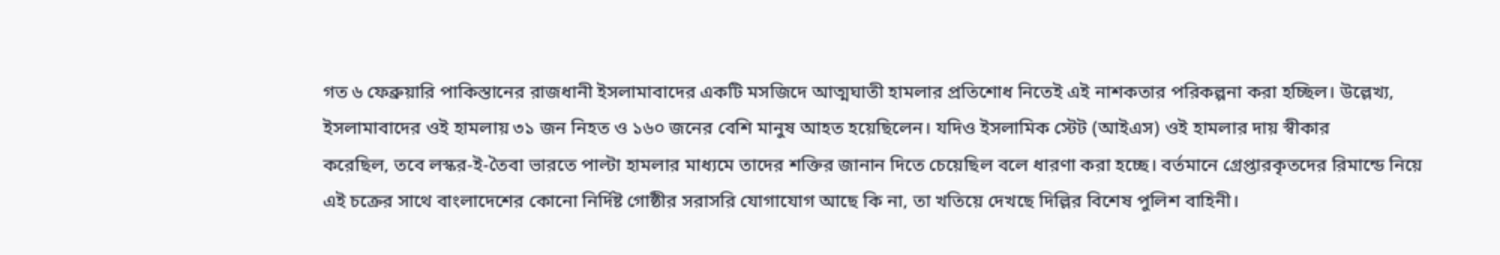গত ৬ ফেব্রুয়ারি পাকিস্তানের রাজধানী ইসলামাবাদের একটি মসজিদে আত্মঘাতী হামলার প্রতিশোধ নিতেই এই নাশকতার পরিকল্পনা করা হচ্ছিল। উল্লেখ্য, ইসলামাবাদের ওই হামলায় ৩১ জন নিহত ও ১৬০ জনের বেশি মানুষ আহত হয়েছিলেন। যদিও ইসলামিক স্টেট (আইএস) ওই হামলার দায় স্বীকার
করেছিল, তবে লস্কর-ই-তৈবা ভারতে পাল্টা হামলার মাধ্যমে তাদের শক্তির জানান দিতে চেয়েছিল বলে ধারণা করা হচ্ছে। বর্তমানে গ্রেপ্তারকৃতদের রিমান্ডে নিয়ে এই চক্রের সাথে বাংলাদেশের কোনো নির্দিষ্ট গোষ্ঠীর সরাসরি যোগাযোগ আছে কি না, তা খতিয়ে দেখছে দিল্লির বিশেষ পুলিশ বাহিনী।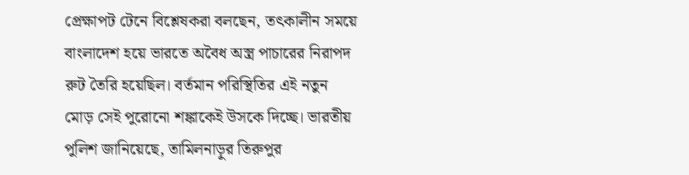প্রেক্ষাপট টেনে বিশ্লেষকরা বলছেন, তৎকালীন সময়ে বাংলাদেশ হয়ে ভারতে অবৈধ অস্ত্র পাচারের নিরাপদ রুট তৈরি হয়েছিল। বর্তমান পরিস্থিতির এই নতুন মোড় সেই পুরোনো শঙ্কাকেই উসকে দিচ্ছে। ভারতীয় পুলিশ জানিয়েছে, তামিলনাড়ুর তিরুপুর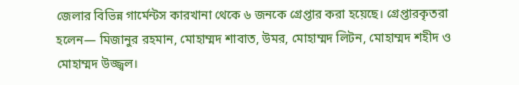জেলার বিভিন্ন গার্মেন্টস কারখানা থেকে ৬ জনকে গ্রেপ্তার করা হয়েছে। গ্রেপ্তারকৃতরা হলেন— মিজানুর রহমান, মোহাম্মদ শাবাত, উমর, মোহাম্মদ লিটন, মোহাম্মদ শহীদ ও মোহাম্মদ উজ্জ্বল।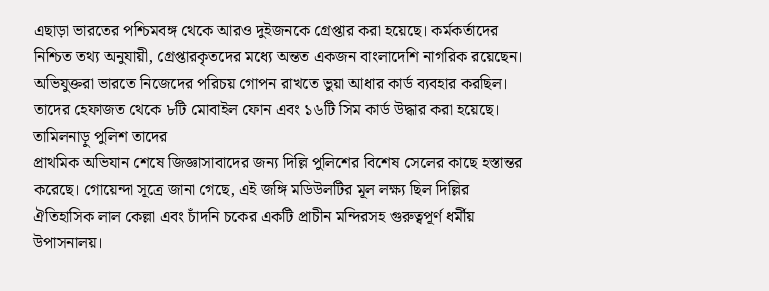এছাড়া ভারতের পশ্চিমবঙ্গ থেকে আরও দুইজনকে গ্রেপ্তার করা হয়েছে। কর্মকর্তাদের নিশ্চিত তথ্য অনুযায়ী, গ্রেপ্তারকৃতদের মধ্যে অন্তত একজন বাংলাদেশি নাগরিক রয়েছেন। অভিযুক্তরা ভারতে নিজেদের পরিচয় গোপন রাখতে ভুয়া আধার কার্ড ব্যবহার করছিল। তাদের হেফাজত থেকে ৮টি মোবাইল ফোন এবং ১৬টি সিম কার্ড উদ্ধার করা হয়েছে। তামিলনাড়ু পুলিশ তাদের
প্রাথমিক অভিযান শেষে জিজ্ঞাসাবাদের জন্য দিল্লি পুলিশের বিশেষ সেলের কাছে হস্তান্তর করেছে। গোয়েন্দা সূত্রে জানা গেছে, এই জঙ্গি মডিউলটির মূল লক্ষ্য ছিল দিল্লির ঐতিহাসিক লাল কেল্লা এবং চাঁদনি চকের একটি প্রাচীন মন্দিরসহ গুরুত্বপূর্ণ ধর্মীয় উপাসনালয়।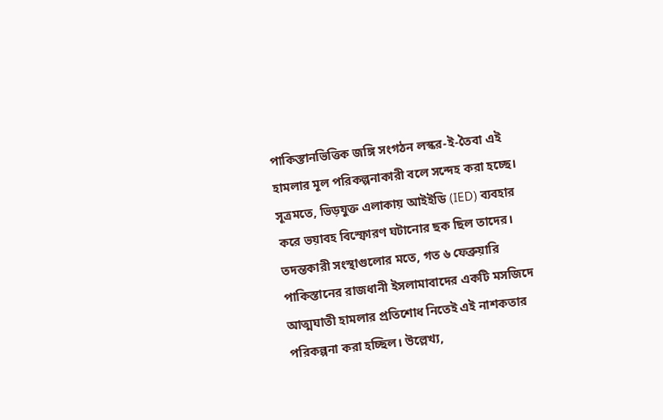পাকিস্তানভিত্তিক জঙ্গি সংগঠন লস্কর-ই-তৈবা এই হামলার মূল পরিকল্পনাকারী বলে সন্দেহ করা হচ্ছে। সূত্রমতে, ভিড়যুক্ত এলাকায় আইইডি (IED) ব্যবহার করে ভয়াবহ বিস্ফোরণ ঘটানোর ছক ছিল তাদের। তদন্তকারী সংস্থাগুলোর মতে, গত ৬ ফেব্রুয়ারি পাকিস্তানের রাজধানী ইসলামাবাদের একটি মসজিদে আত্মঘাতী হামলার প্রতিশোধ নিতেই এই নাশকতার পরিকল্পনা করা হচ্ছিল। উল্লেখ্য,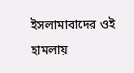ইসলামাবাদের ওই হামলায়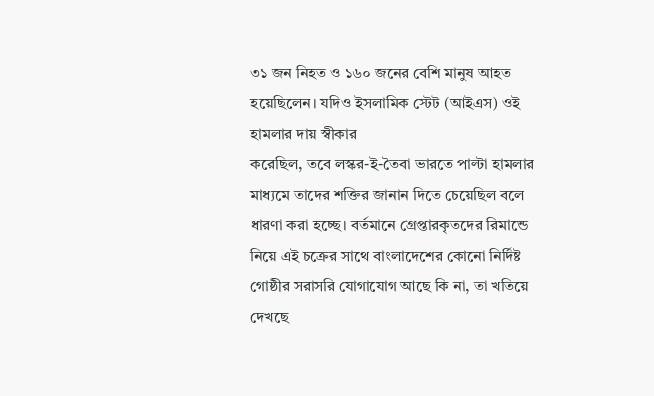৩১ জন নিহত ও ১৬০ জনের বেশি মানুষ আহত হয়েছিলেন। যদিও ইসলামিক স্টেট (আইএস) ওই হামলার দায় স্বীকার
করেছিল, তবে লস্কর-ই-তৈবা ভারতে পাল্টা হামলার মাধ্যমে তাদের শক্তির জানান দিতে চেয়েছিল বলে ধারণা করা হচ্ছে। বর্তমানে গ্রেপ্তারকৃতদের রিমান্ডে নিয়ে এই চক্রের সাথে বাংলাদেশের কোনো নির্দিষ্ট গোষ্ঠীর সরাসরি যোগাযোগ আছে কি না, তা খতিয়ে দেখছে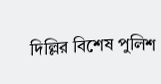দিল্লির বিশেষ পুলিশ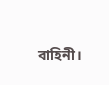বাহিনী।